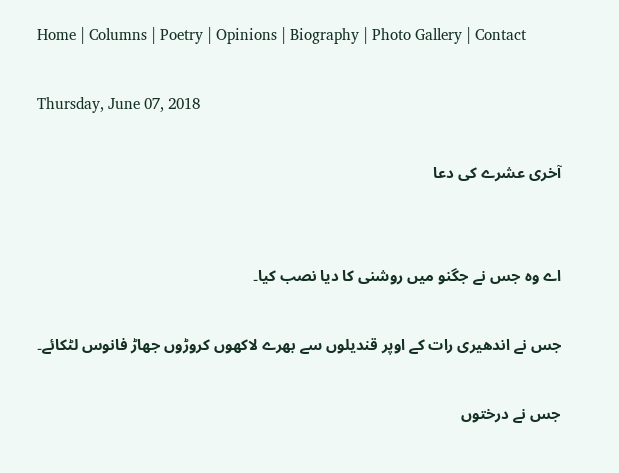Home | Columns | Poetry | Opinions | Biography | Photo Gallery | Contact

Thursday, June 07, 2018

آخری عشرے کی دعا


اے وہ جس نے جگنو میں روشنی کا دیا نصب کیا۔

جس نے اندھیری رات کے اوپر قندیلوں سے بھرے لاکھوں کروڑوں جھاڑ فانوس لٹکائے۔

جس نے درختوں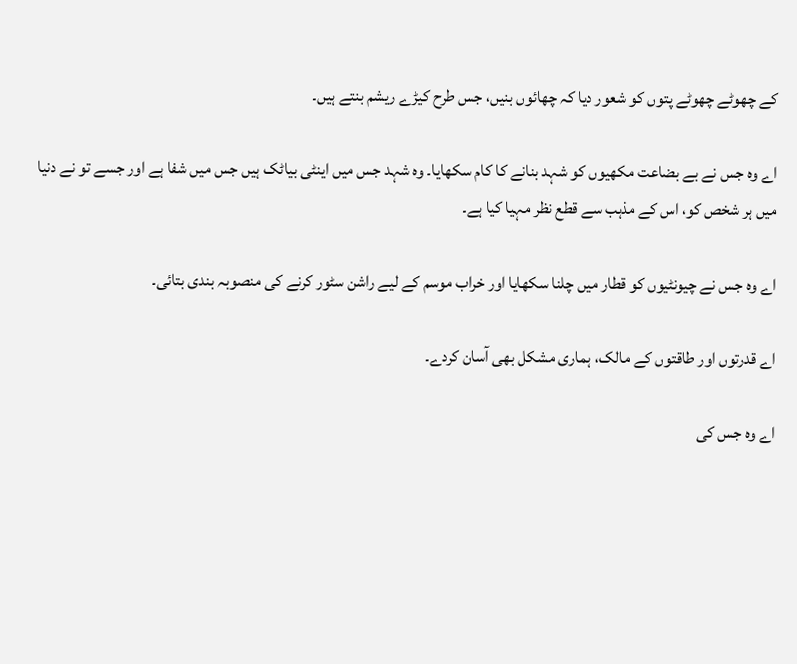کے چھوٹے چھوٹے پتوں کو شعور دیا کہ چھائوں بنیں، جس طرح کیڑے ریشم بنتے ہیں۔

اے وہ جس نے بے بضاعت مکھیوں کو شہد بنانے کا کام سکھایا۔ وہ شہد جس میں اینٹی بیاٹک ہیں جس میں شفا ہے اور جسے تو نے دنیا میں ہر شخص کو، اس کے مذہب سے قطع نظر مہیا کیا ہے۔

اے وہ جس نے چیونٹیوں کو قطار میں چلنا سکھایا اور خراب موسم کے لیے راشن سٹور کرنے کی منصوبہ بندی بتائی۔

اے قدرتوں اور طاقتوں کے مالک، ہماری مشکل بھی آسان کردے۔

اے وہ جس کی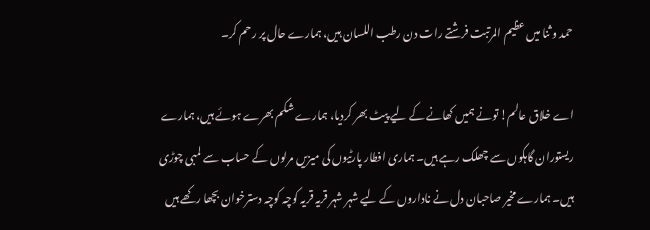حمد و ثنا میں عظیم المرتبت فرشتے رات دن رطب اللسان ہیں، ہمارے حال پر رحم کر۔

اے خلاق عالم! تونے ہمیں کھانے کے لیے پیٹ بھر کردیا، ہمارے شکم بھرے ہوئے ہیں، ہمارے ریستوران گاہکوں سے چھلک رہے ہیں۔ ہماری افطار پارٹیوں کی میزیں مرلوں کے حساب سے لمبی چوڑی ہیں۔ ہمارے مخیر صاحبان دل نے ناداروں کے لیے شہر شہر قریہ قریہ کوچہ کوچہ دسترخوان بچھا رکھے ہیں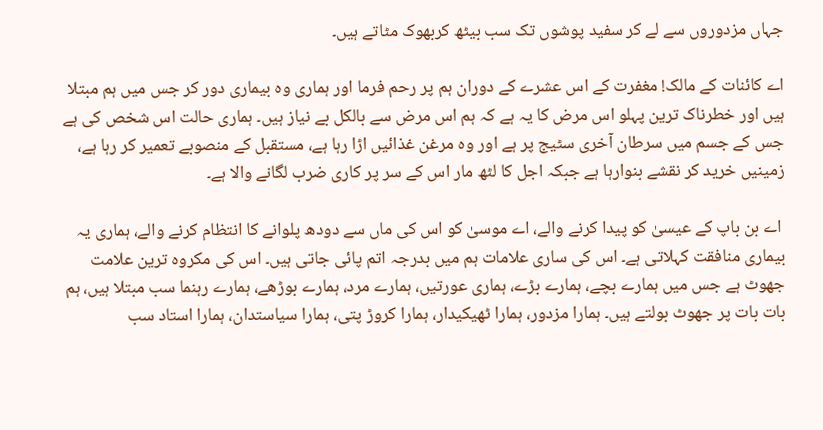جہاں مزدوروں سے لے کر سفید پوشوں تک سب بیٹھ کربھوک مٹاتے ہیں۔

اے کائنات کے مالک! مغفرت کے اس عشرے کے دوران ہم پر رحم فرما اور ہماری وہ بیماری دور کر جس میں ہم مبتلا ہیں اور خطرناک ترین پہلو اس مرض کا یہ ہے کہ ہم اس مرض سے بالکل بے نیاز ہیں۔ ہماری حالت اس شخص کی ہے جس کے جسم میں سرطان آخری سٹیج پر ہے اور وہ مرغن غذائیں اڑا رہا ہے، مستقبل کے منصوبے تعمیر کر رہا ہے، زمینیں خرید کر نقشے بنوارہا ہے جبکہ اجل کا لٹھ مار اس کے سر پر کاری ضرب لگانے والا ہے۔

 اے بن باپ کے عیسیٰ کو پیدا کرنے والے، اے موسیٰ کو اس کی ماں سے دودھ پلوانے کا انتظام کرنے والے، ہماری یہ بیماری منافقت کہلاتی ہے۔ اس کی ساری علامات ہم میں بدرجہ اتم پائی جاتی ہیں۔ اس کی مکروہ ترین علامت جھوٹ ہے جس میں ہمارے بچے، ہمارے بڑے، ہماری عورتیں، ہمارے مرد، ہمارے بوڑھے، ہمارے رہنما سب مبتلا ہیں، ہم بات بات پر جھوٹ بولتے ہیں۔ ہمارا مزدور، ہمارا ٹھیکیدار، ہمارا کروڑ پتی، ہمارا سیاستدان، ہمارا استاد سب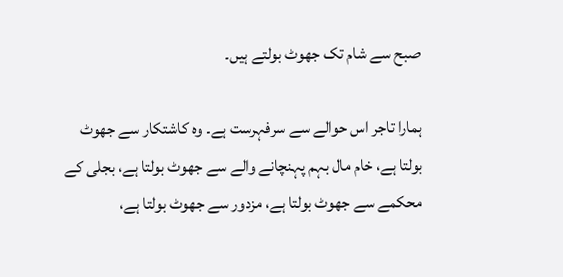صبح سے شام تک جھوٹ بولتے ہیں۔

ہمارا تاجر اس حوالے سے سرفہرست ہے۔ وہ کاشتکار سے جھوٹ بولتا ہے، خام مال بہم پہنچانے والے سے جھوٹ بولتا ہے، بجلی کے محکمے سے جھوٹ بولتا ہے، مزدور سے جھوٹ بولتا ہے،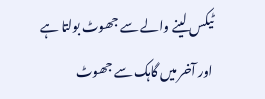ٹیکس لینے والے سے جھوٹ بولتا ہے اور آخر میں گاہک سے جھوٹ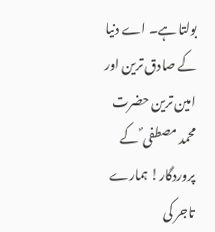بولتا ہے۔ اے دنیا کے صادق ترین اور امین ترین حضرت محمد مصطفی ؐ کے پروردگار! ہمارے تاجر کی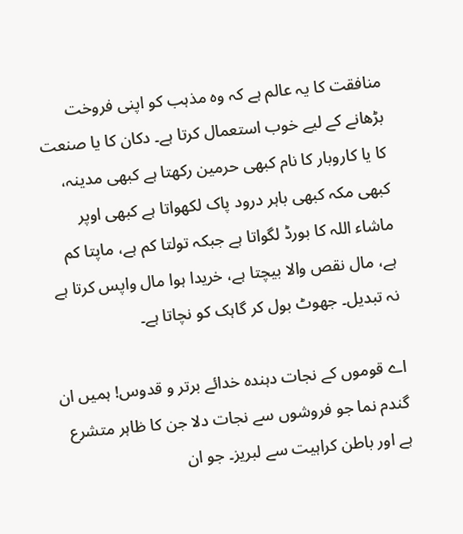منافقت کا یہ عالم ہے کہ وہ مذہب کو اپنی فروخت بڑھانے کے لیے خوب استعمال کرتا ہے۔ دکان کا یا صنعت کا یا کاروبار کا نام کبھی حرمین رکھتا ہے کبھی مدینہ، کبھی مکہ کبھی باہر درود پاک لکھواتا ہے کبھی اوپر ماشاء اللہ کا بورڈ لگواتا ہے جبکہ تولتا کم ہے، ماپتا کم ہے، مال نقص والا بیچتا ہے، خریدا ہوا مال واپس کرتا ہے نہ تبدیل۔ جھوٹ بول کر گاہک کو نچاتا ہے۔

اے قوموں کے نجات دہندہ خدائے برتر و قدوس! ہمیں ان گندم نما جو فروشوں سے نجات دلا جن کا ظاہر متشرع ہے اور باطن کراہیت سے لبریز۔ جو ان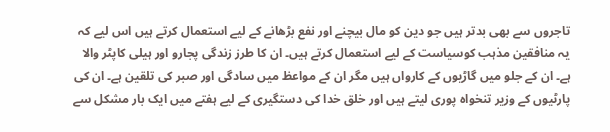تاجروں سے بھی بدتر ہیں جو دین کو مال بیچنے اور نفع بڑھانے کے لیے استعمال کرتے ہیں اس لیے کہ یہ منافقین مذہب کوسیاست کے لیے استعمال کرتے ہیں۔ ان کا طرز زندگی پجارو اور ہیلی کاپٹر والا ہے۔ ان کے جلو میں گاڑیوں کے کارواں ہیں مگر ان کے مواعظ میں سادگی اور صبر کی تلقین ہے۔ ان کی پارٹیوں کے وزیر تنخواہ پوری لیتے ہیں اور خلق خدا کی دستگیری کے لیے ہفتے میں ایک بار مشکل سے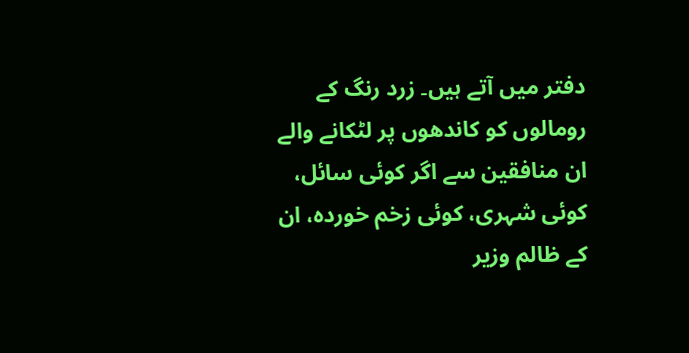دفتر میں آتے ہیں۔ زرد رنگ کے رومالوں کو کاندھوں پر لٹکانے والے ان منافقین سے اگر کوئی سائل، کوئی شہری، کوئی زخم خوردہ، ان کے ظالم وزیر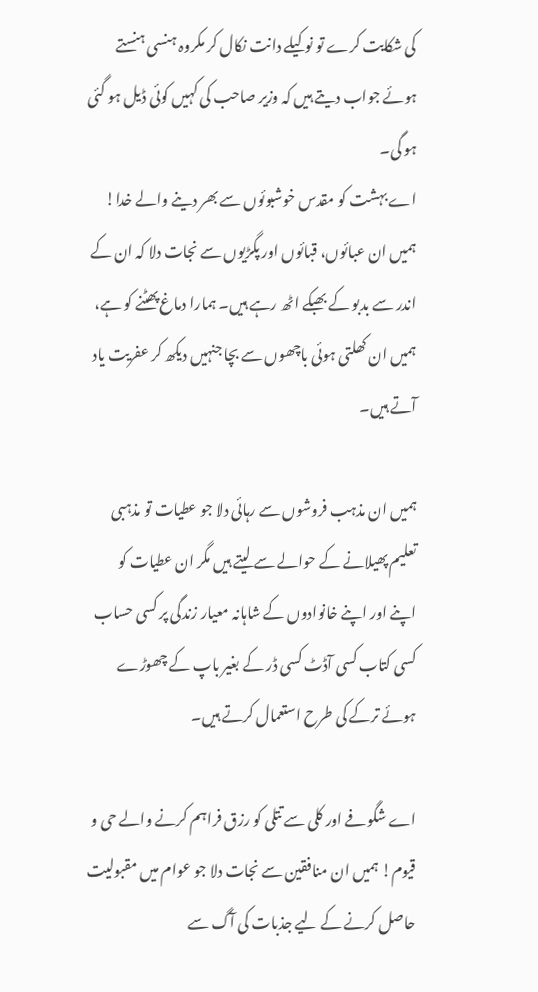کی شکایت کرے تو نوکیلے دانت نکال کر مکروہ ہنسی ہنستے ہوئے جواب دیتے ہیں کہ وزیر صاحب کی کہیں کوئی ڈیل ہو گئی ہو گی۔
اے بہشت کو مقدس خوشبوئوں سے بھر دینے والے خدا! ہمیں ان عبائوں، قبائوں اور پگڑیوں سے نجات دلا کہ ان کے اندر سے بدبو کے بھبکے اٹھ رہے ہیں۔ ہمارا دماغ پھٹنے کو ہے، ہمیں ان کھلتی ہوئی باچھوں سے بچا جنہیں دیکھ کر عفریت یاد آتے ہیں۔

ہمیں ان مذہب فروشوں سے رہائی دلا جو عطیات تو مذہبی تعلیم پھیلانے کے حوالے سے لیتے ہیں مگر ان عطیات کو اپنے اور اپنے خانوادوں کے شاہانہ معیار زندگی پر کسی حساب کسی کتاب کسی آڈٹ کسی ڈر کے بغیر باپ کے چھوڑے ہوئے ترکے کی طرح استعمال کرتے ہیں۔

اے شگوفے اور کلی سے تتلی کو رزق فراہم کرنے والے حی و قیوم! ہمیں ان منافقین سے نجات دلا جو عوام میں مقبولیت حاصل کرنے کے لیے جذبات کی آگ سے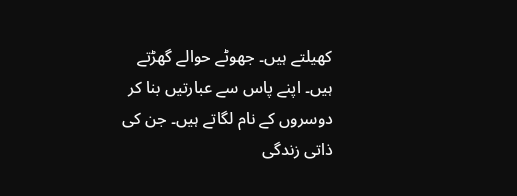کھیلتے ہیں۔ جھوٹے حوالے گھڑتے ہیں۔ اپنے پاس سے عبارتیں بنا کر دوسروں کے نام لگاتے ہیں۔ جن کی ذاتی زندگی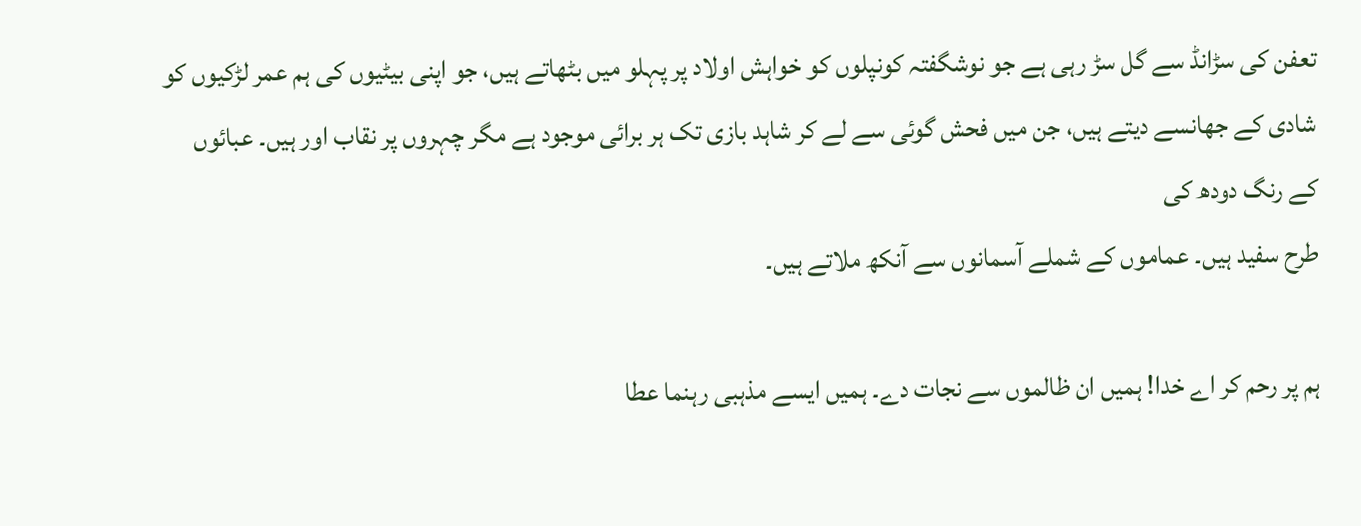تعفن کی سڑانڈ سے گل سڑ رہی ہے جو نوشگفتہ کونپلوں کو خواہش اولاد پر پہلو میں بٹھاتے ہیں، جو اپنی بیٹیوں کی ہم عمر لڑکیوں کو شادی کے جھانسے دیتے ہیں، جن میں فحش گوئی سے لے کر شاہد بازی تک ہر برائی موجود ہے مگر چہروں پر نقاب اور ہیں۔ عبائوں کے رنگ دودھ کی
طرح سفید ہیں۔ عماموں کے شملے آسمانوں سے آنکھ ملاتے ہیں۔

ہم پر رحم کر اے خدا! ہمیں ان ظالموں سے نجات دے۔ ہمیں ایسے مذہبی رہنما عطا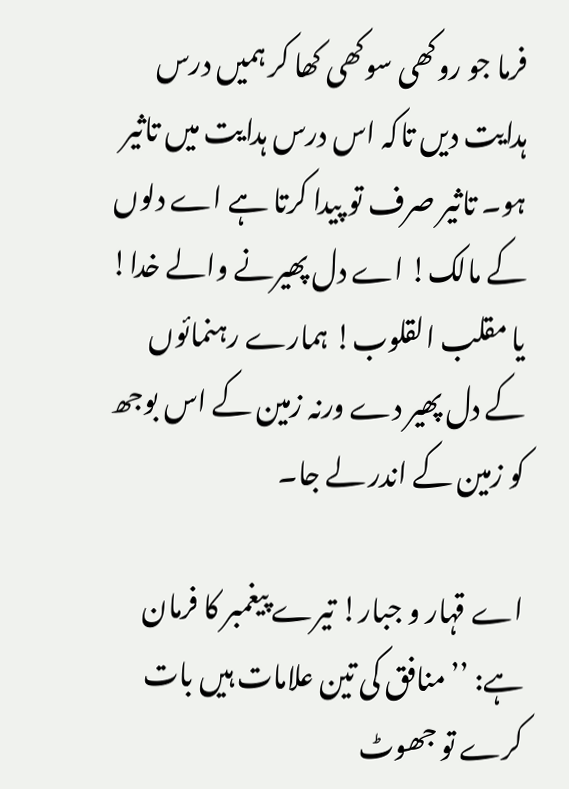فرما جو روکھی سوکھی کھا کر ہمیں درس ہدایت دیں تاکہ اس درس ہدایت میں تاثیر ہو۔ تاثیر صرف تو پیدا کرتا ہے اے دلوں کے مالک! اے دل پھیرنے والے خدا! یا مقلب القلوب! ہمارے رہنمائوں کے دل پھیر دے ورنہ زمین کے اس بوجھ کو زمین کے اندر لے جا۔

اے قہار و جبار! تیرے پیغمبر کا فرمان ہے: ’’منافق کی تین علامات ہیں بات کرے تو جھوٹ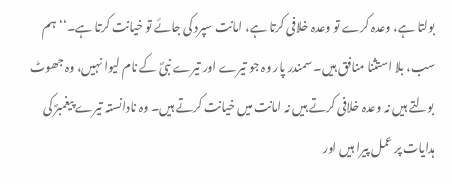بولتا ہے، وعدہ کرے تو وعدہ خلافی کرتا ہے، امانت سپرد کی جائے تو خیانت کرتا ہے۔‘‘ ہم سب، بلا استثنا منافق ہیں۔ سمندر پار وہ جو تیرے اور تیرے نبیؐ کے نام لیوا نہیں، وہ جھوٹ بولتے ہیں نہ وعدہ خلافی کرتے ہیں نہ امانت میں خیانت کرتے ہیں۔ وہ نادانستہ تیرے پیغمبرؐ کی ہدایات پر عمل پیرا ہیں اور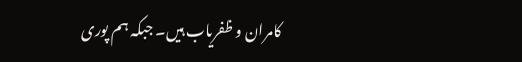کامران و ظفریاب ہیں۔ جبکہ ہم پوری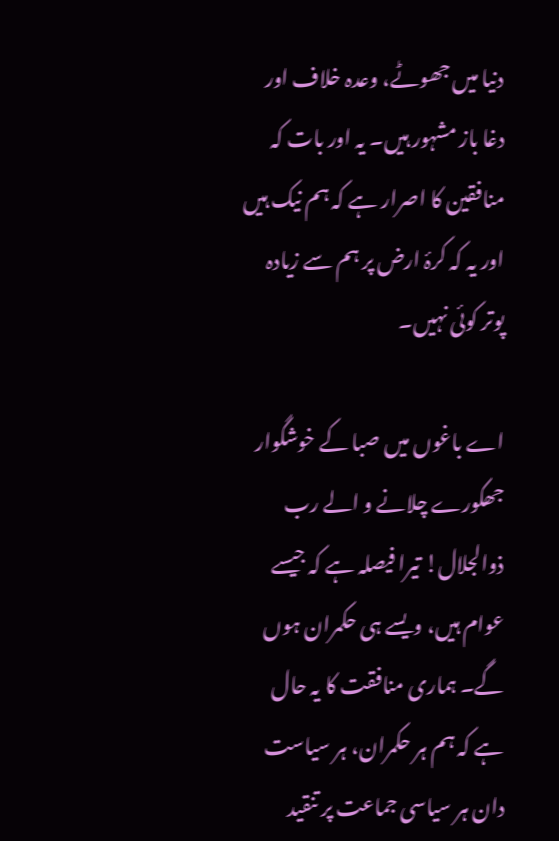دنیا میں جھوٹے، وعدہ خلاف اور دغا باز مشہور ہیں۔ یہ اور بات کہ منافقین کا اصرار ہے کہ ہم نیک ہیں اور یہ کہ کرۂ ارض پر ہم سے زیادہ پوتر کوئی نہیں۔

اے باغوں میں صبا کے خوشگوار جھکورے چلانے و الے رب ذوالجلال! تیرا فیصلہ ہے کہ جیسے عوام ہیں، ویسے ہی حکمران ہوں گے۔ ہماری منافقت کا یہ حال ہے کہ ہم ہر حکمران، ہر سیاست دان ہر سیاسی جماعت پر تنقید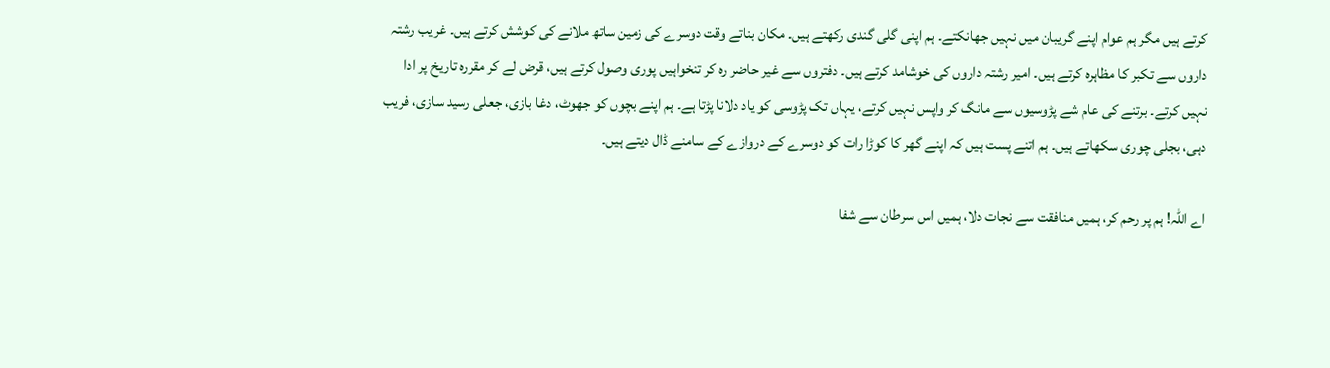کرتے ہیں مگر ہم عوام اپنے گریبان میں نہیں جھانکتے۔ ہم اپنی گلی گندی رکھتے ہیں۔ مکان بناتے وقت دوسرے کی زمین ساتھ ملانے کی کوشش کرتے ہیں۔ غریب رشتہ داروں سے تکبر کا مظاہرہ کرتے ہیں۔ امیر رشتہ داروں کی خوشامد کرتے ہیں۔ دفتروں سے غیر حاضر رہ کر تنخواہیں پوری وصول کرتے ہیں، قرض لے کر مقررہ تاریخ پر ادا نہیں کرتے۔ برتنے کی عام شے پڑوسیوں سے مانگ کر واپس نہیں کرتے، یہاں تک پڑوسی کو یاد دلانا پڑتا ہے۔ ہم اپنے بچوں کو جھوٹ، دغا بازی، جعلی رسید سازی، فریب دہی، بجلی چوری سکھاتے ہیں۔ ہم اتنے پست ہیں کہ اپنے گھر کا کوڑا رات کو دوسرے کے دروازے کے سامنے ڈال دیتے ہیں۔

اے اللہ! ہم پر رحم کر، ہمیں منافقت سے نجات دلا، ہمیں اس سرطان سے شفا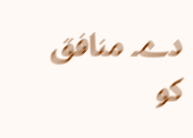دے۔ منافق کو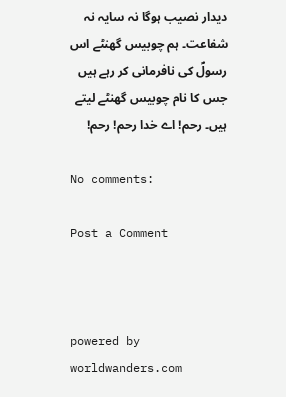دیدار نصیب ہوگا نہ سایہ نہ شفاعت۔ ہم چوبیس گھنٹے اس رسولؐ کی نافرمانی کر رہے ہیں جس کا نام چوبیس گھنٹے لیتے ہیں۔ رحم! اے خدا رحم! رحم!

No comments:

Post a Comment



powered by worldwanders.com